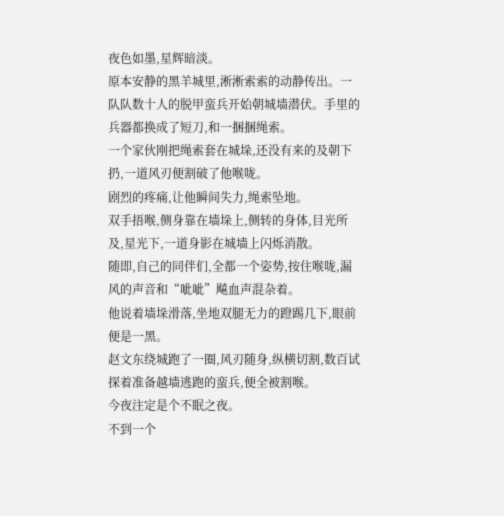夜色如墨,星辉暗淡。
原本安静的黑羊城里,淅淅索索的动静传出。一队队数十人的脱甲蛮兵开始朝城墙潜伏。手里的兵器都换成了短刀,和一捆捆绳索。
一个家伙刚把绳索套在城垛,还没有来的及朝下扔,一道风刃便割破了他喉咙。
剧烈的疼痛,让他瞬间失力,绳索坠地。
双手捂喉,侧身靠在墙垛上,侧转的身体,目光所及,星光下,一道身影在城墙上闪烁消散。
随即,自己的同伴们,全都一个姿势,按住喉咙,漏风的声音和“呲呲”飚血声混杂着。
他说着墙垛滑落,坐地双腿无力的蹬踢几下,眼前便是一黑。
赵文东绕城跑了一圈,风刃随身,纵横切割,数百试探着准备越墙逃跑的蛮兵,便全被割喉。
今夜注定是个不眠之夜。
不到一个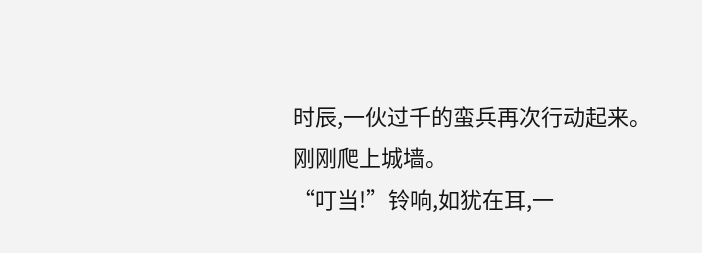时辰,一伙过千的蛮兵再次行动起来。刚刚爬上城墙。
“叮当!”铃响,如犹在耳,一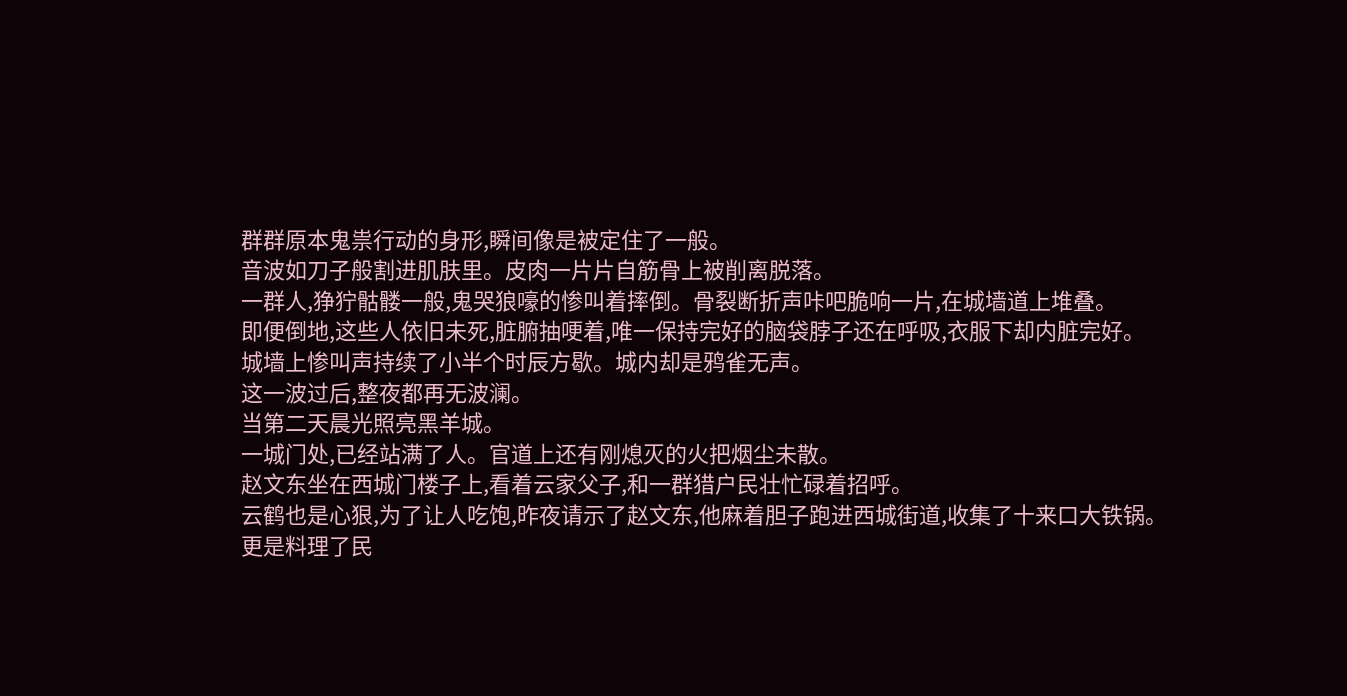群群原本鬼祟行动的身形,瞬间像是被定住了一般。
音波如刀子般割进肌肤里。皮肉一片片自筋骨上被削离脱落。
一群人,狰狞骷髅一般,鬼哭狼嚎的惨叫着摔倒。骨裂断折声咔吧脆响一片,在城墙道上堆叠。
即便倒地,这些人依旧未死,脏腑抽哽着,唯一保持完好的脑袋脖子还在呼吸,衣服下却内脏完好。
城墙上惨叫声持续了小半个时辰方歇。城内却是鸦雀无声。
这一波过后,整夜都再无波澜。
当第二天晨光照亮黑羊城。
一城门处,已经站满了人。官道上还有刚熄灭的火把烟尘未散。
赵文东坐在西城门楼子上,看着云家父子,和一群猎户民壮忙碌着招呼。
云鹤也是心狠,为了让人吃饱,昨夜请示了赵文东,他麻着胆子跑进西城街道,收集了十来口大铁锅。
更是料理了民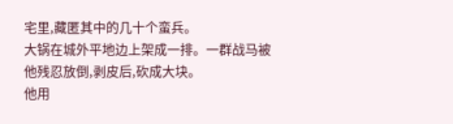宅里,藏匿其中的几十个蛮兵。
大锅在城外平地边上架成一排。一群战马被他残忍放倒,剥皮后,砍成大块。
他用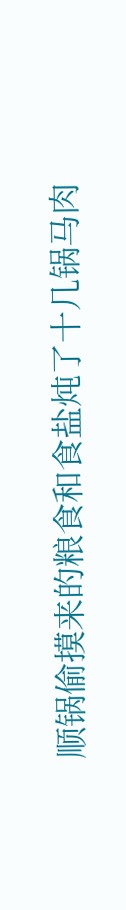顺锅偷摸来的粮食和食盐炖了十几锅马肉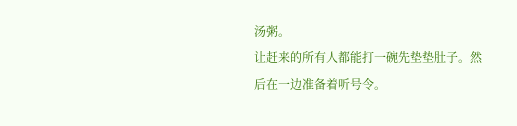汤粥。
让赶来的所有人都能打一碗先垫垫肚子。然后在一边准备着听号令。